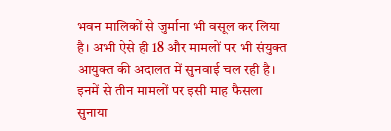भवन मालिकों से जुर्माना भी वसूल कर लिया है। अभी ऐसे ही 18 और मामलों पर भी संयुक्त आयुक्त की अदालत में सुनवाई चल रही है। इनमें से तीन मामलों पर इसी माह फैसला सुनाया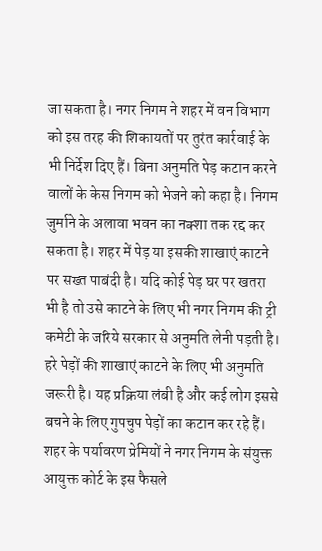जा सकता है। नगर निगम ने शहर में वन विभाग को इस तरह की शिकायतों पर तुरंत कार्रवाई के भी निर्देश दिए हैं। बिना अनुमति पेड़ कटान करने वालों के केस निगम को भेजने को कहा है। निगम जुर्माने के अलावा भवन का नक्शा तक रद्द कर सकता है। शहर में पेड़ या इसकी शाखाएं काटने पर सख्त पाबंदी है। यदि कोई पेड़ घर पर खतरा भी है तो उसे काटने के लिए भी नगर निगम की ट्री कमेटी के जरिये सरकार से अनुमति लेनी पड़ती है। हरे पेड़ों की शाखाएं काटने के लिए भी अनुमति जरूरी है। यह प्रक्रिया लंबी है और कई लोग इससे बचने के लिए गुपचुप पेड़ों का कटान कर रहे हैं। शहर के पर्यावरण प्रेमियों ने नगर निगम के संयुक्त आयुक्त कोर्ट के इस फैसले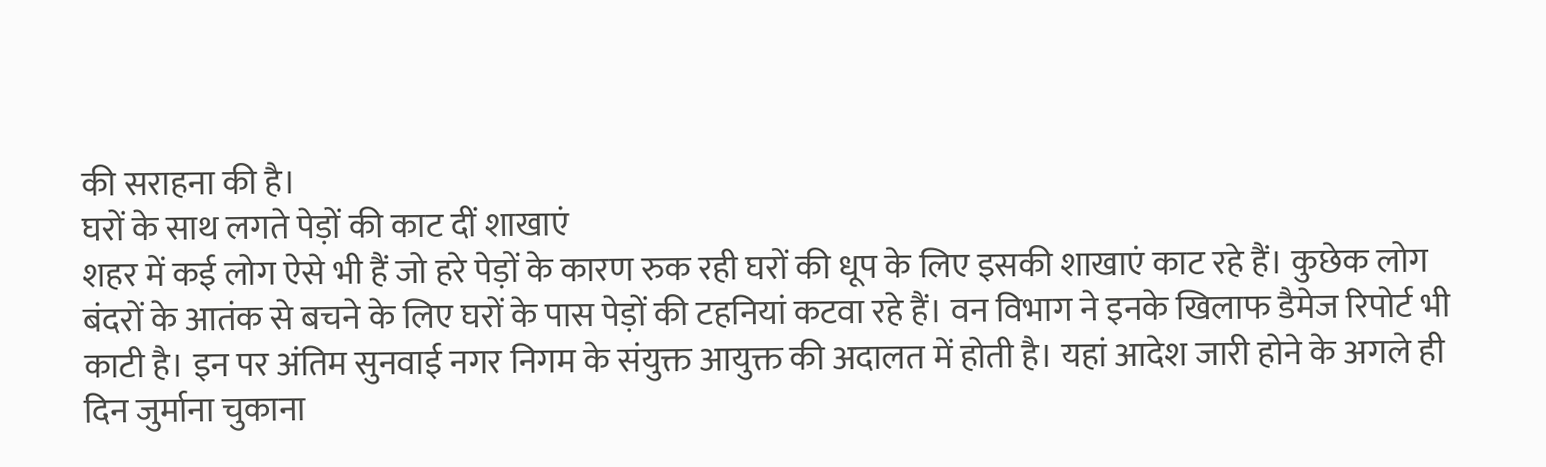की सराहना की है।
घरों के साथ लगते पेड़ों की काट दीं शाखाएं
शहर में कई लोग ऐसे भी हैं जो हरे पेड़ों के कारण रुक रही घरों की धूप के लिए इसकी शाखाएं काट रहे हैं। कुछेक लोग बंदरों के आतंक से बचने के लिए घरों के पास पेड़ों की टहनियां कटवा रहे हैं। वन विभाग ने इनके खिलाफ डैमेज रिपोर्ट भी काटी है। इन पर अंतिम सुनवाई नगर निगम के संयुक्त आयुक्त की अदालत में होती है। यहां आदेश जारी होने के अगले ही दिन जुर्माना चुकाना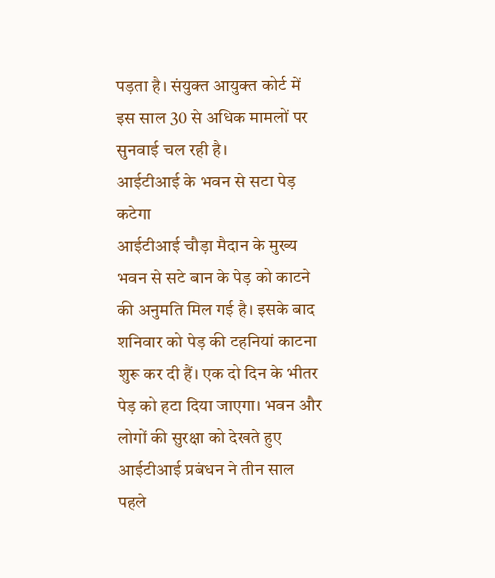पड़ता है। संयुक्त आयुक्त कोर्ट में इस साल 30 से अधिक मामलों पर सुनवाई चल रही है।
आईटीआई के भवन से सटा पेड़ कटेगा
आईटीआई चौड़ा मैदान के मुख्य भवन से सटे बान के पेड़ को काटने की अनुमति मिल गई है। इसके बाद शनिवार को पेड़ की टहनियां काटना शुरू कर दी हैं। एक दो दिन के भीतर पेड़ को हटा दिया जाएगा। भवन और लोगों की सुरक्षा को देखते हुए आईटीआई प्रबंधन ने तीन साल पहले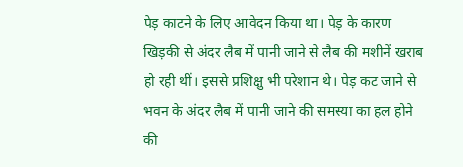पेड़ काटने के लिए आवेदन किया था। पेड़ के कारण खिड़की से अंदर लैब में पानी जाने से लैब की मशीनें खराब हो रही थीं। इससे प्रशिक्षु भी परेशान थे। पेड़ कट जाने से भवन के अंदर लैब में पानी जाने की समस्या का हल होने की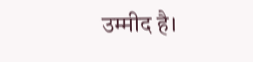उम्मीद है।